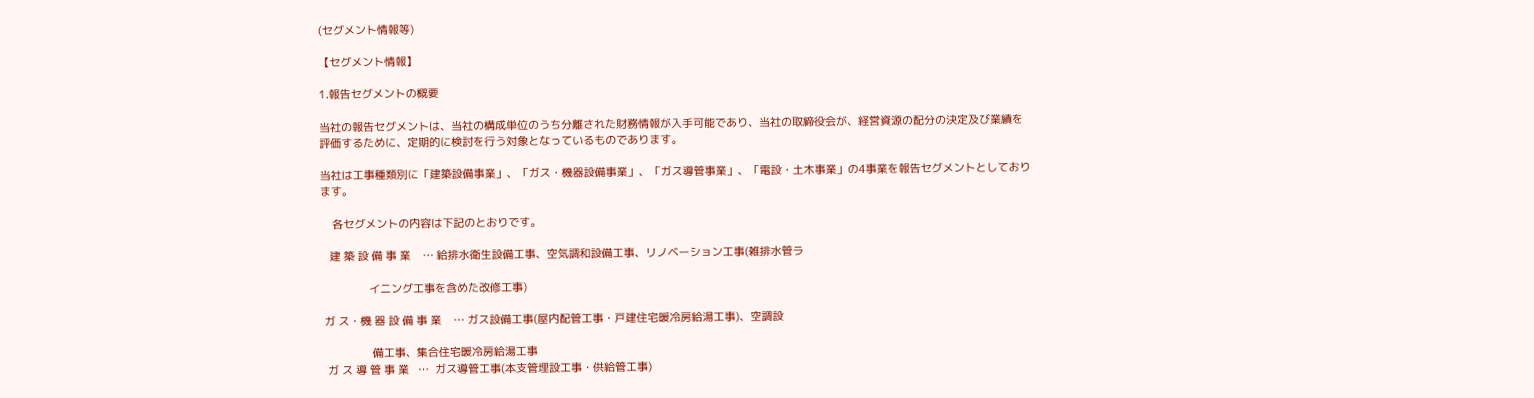(セグメント情報等)

【セグメント情報】

1.報告セグメントの概要

当社の報告セグメントは、当社の構成単位のうち分離された財務情報が入手可能であり、当社の取締役会が、経営資源の配分の決定及び業績を評価するために、定期的に検討を行う対象となっているものであります。

当社は工事種類別に「建築設備事業」、「ガス・機器設備事業」、「ガス導管事業」、「電設・土木事業」の4事業を報告セグメントとしております。

    各セグメントの内容は下記のとおりです。

   建 築 設 備 事 業    … 給排水衛生設備工事、空気調和設備工事、リノベーション工事(雑排水管ラ

                イニング工事を含めた改修工事)

 ガ ス・機 器 設 備 事 業    … ガス設備工事(屋内配管工事・戸建住宅暖冷房給湯工事)、空調設

                 備工事、集合住宅暖冷房給湯工事
  ガ ス 導 管 事 業   …  ガス導管工事(本支管埋設工事・供給管工事)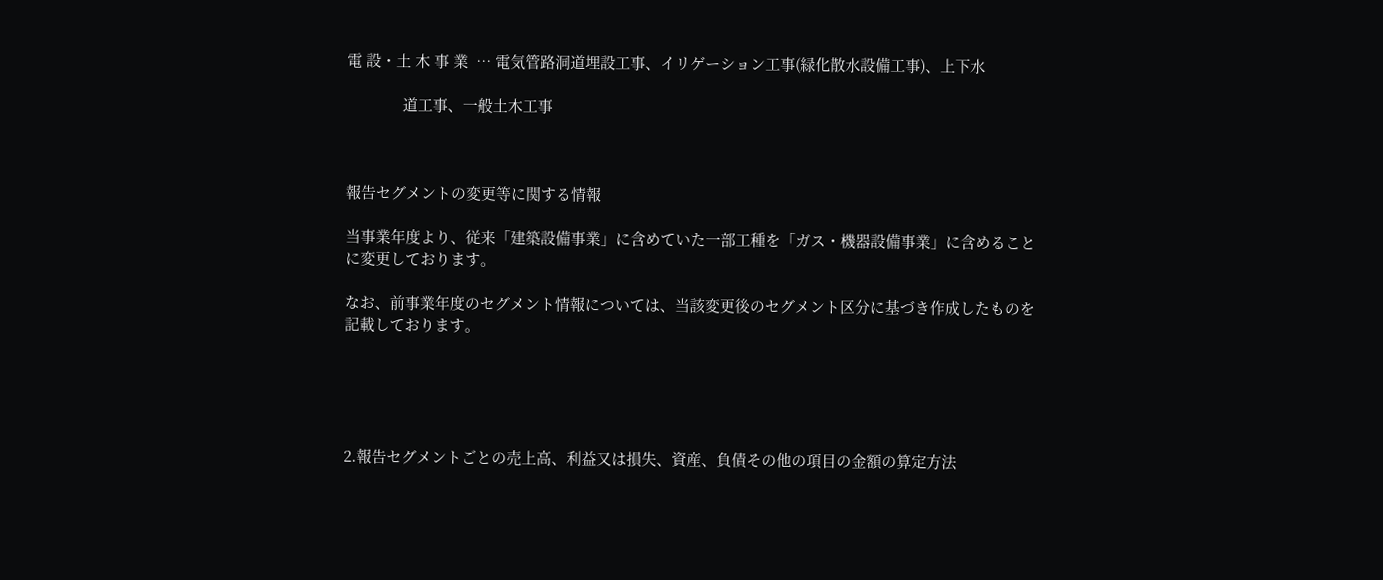電 設・土 木 事 業  … 電気管路洞道埋設工事、イリゲーション工事(緑化散水設備工事)、上下水

              道工事、一般土木工事



報告セグメントの変更等に関する情報

当事業年度より、従来「建築設備事業」に含めていた一部工種を「ガス・機器設備事業」に含めることに変更しております。

なお、前事業年度のセグメント情報については、当該変更後のセグメント区分に基づき作成したものを記載しております。





2.報告セグメントごとの売上高、利益又は損失、資産、負債その他の項目の金額の算定方法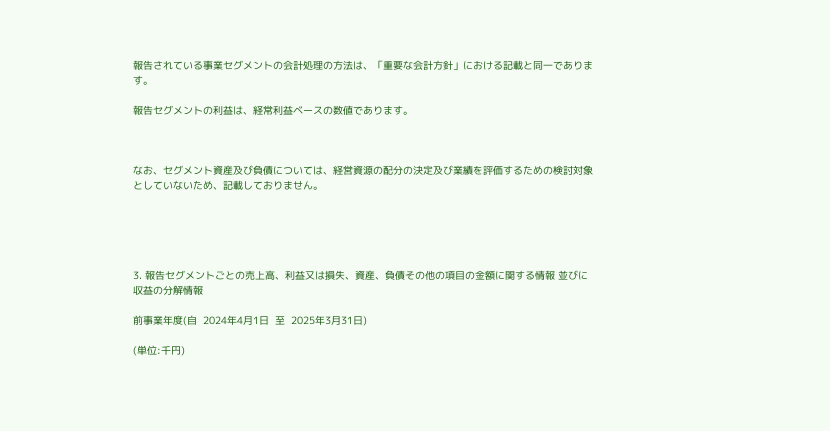報告されている事業セグメントの会計処理の方法は、「重要な会計方針」における記載と同一であります。

報告セグメントの利益は、経常利益ベースの数値であります。



なお、セグメント資産及び負債については、経営資源の配分の決定及び業績を評価するための検討対象としていないため、記載しておりません。





3. 報告セグメントごとの売上高、利益又は損失、資産、負債その他の項目の金額に関する情報 並びに収益の分解情報

前事業年度(自  2024年4月1日  至  2025年3月31日)

(単位:千円)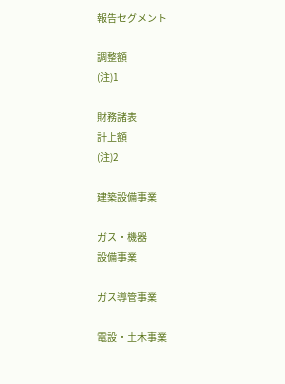報告セグメント

調整額
(注)1

財務諸表
計上額
(注)2

建築設備事業

ガス・機器
設備事業

ガス導管事業

電設・土木事業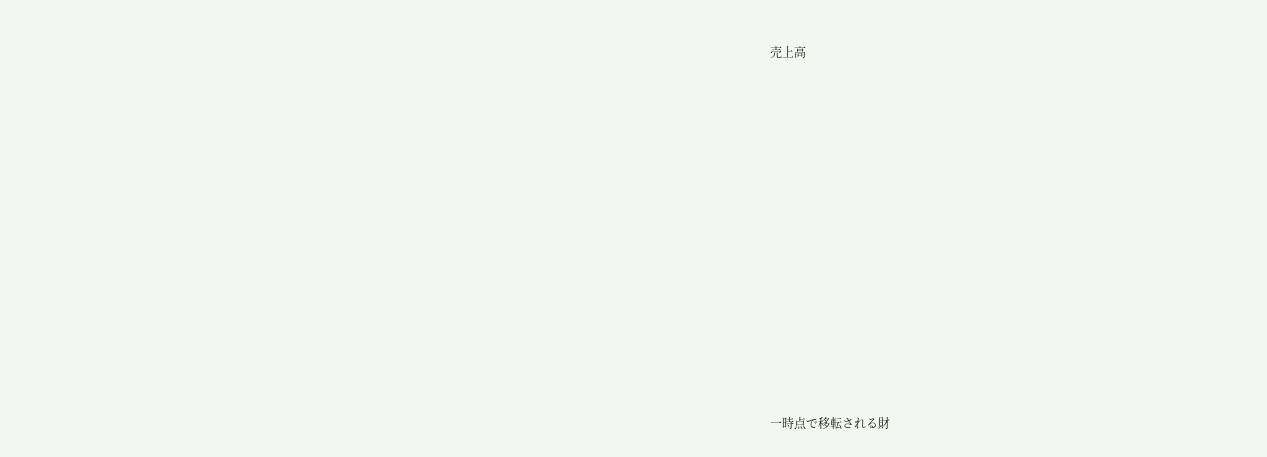売上高















一時点で移転される財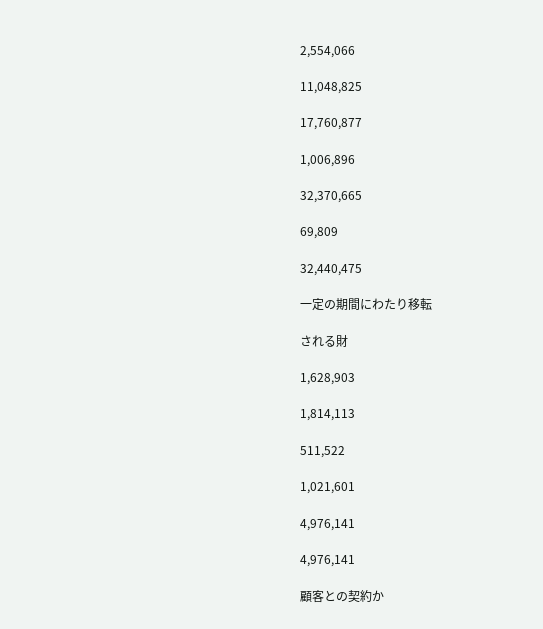2,554,066

11,048,825

17,760,877

1,006,896

32,370,665

69,809

32,440,475

一定の期間にわたり移転

される財

1,628,903

1,814,113

511,522

1,021,601

4,976,141

4,976,141

顧客との契約か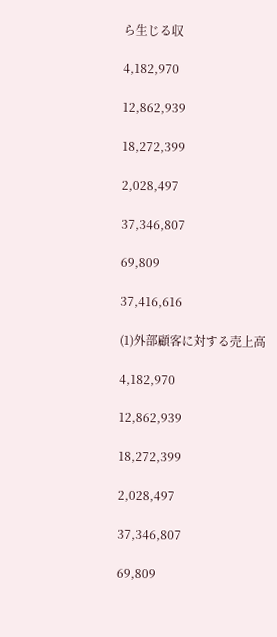ら生じる収

4,182,970

12,862,939

18,272,399

2,028,497

37,346,807

69,809

37,416,616

(1)外部顧客に対する売上高

4,182,970

12,862,939

18,272,399

2,028,497

37,346,807

69,809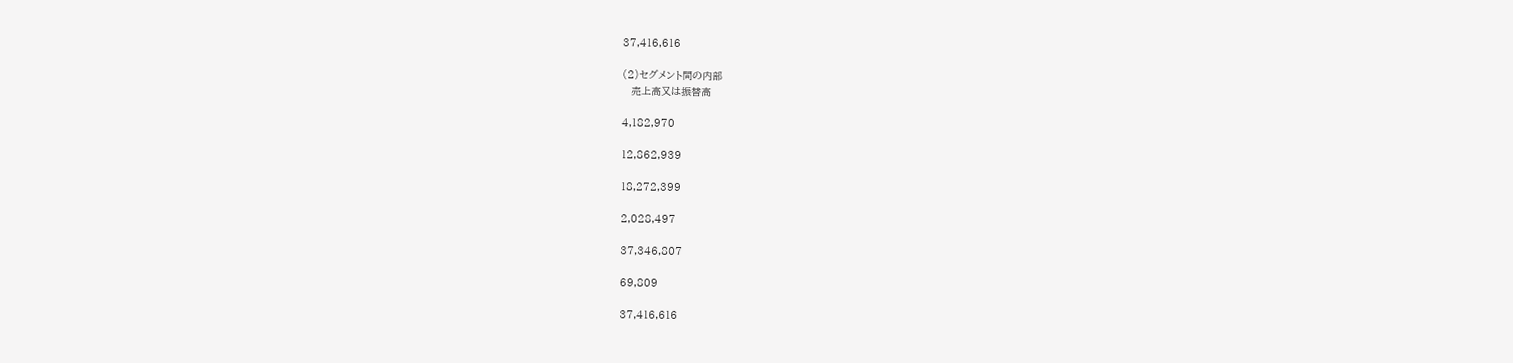37,416,616

(2)セグメント間の内部
   売上高又は振替高

4,182,970

12,862,939

18,272,399

2,028,497

37,346,807

69,809

37,416,616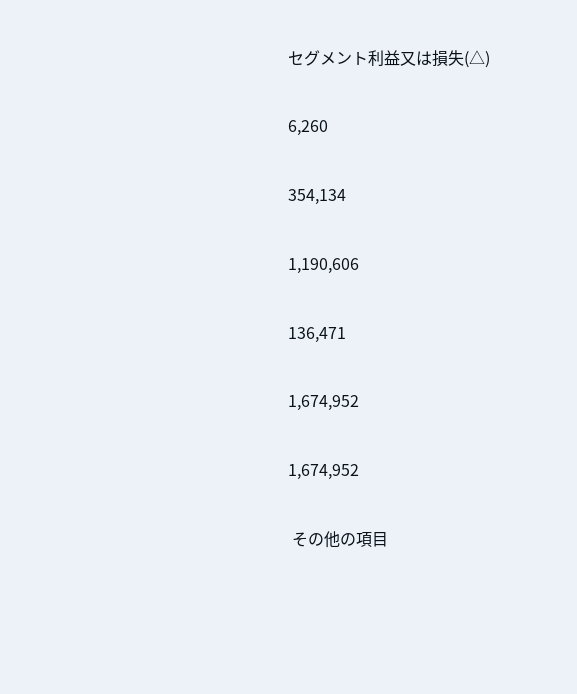セグメント利益又は損失(△)

6,260

354,134

1,190,606

136,471

1,674,952

1,674,952

 その他の項目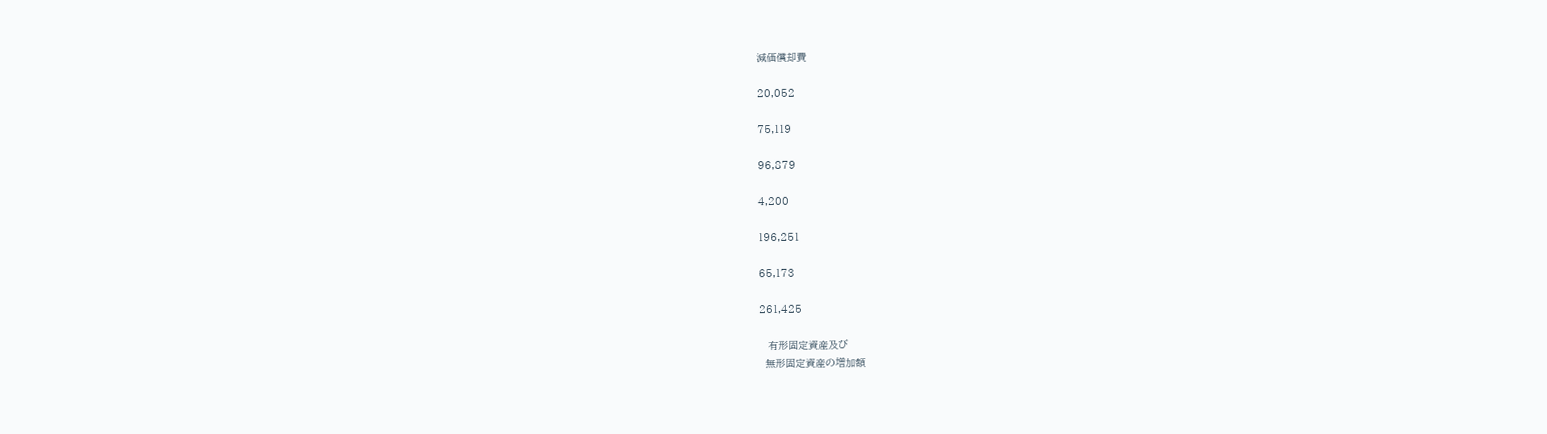減価償却費

20,052

75,119

96,879

4,200

196,251

65,173

261,425

   有形固定資産及び
  無形固定資産の増加額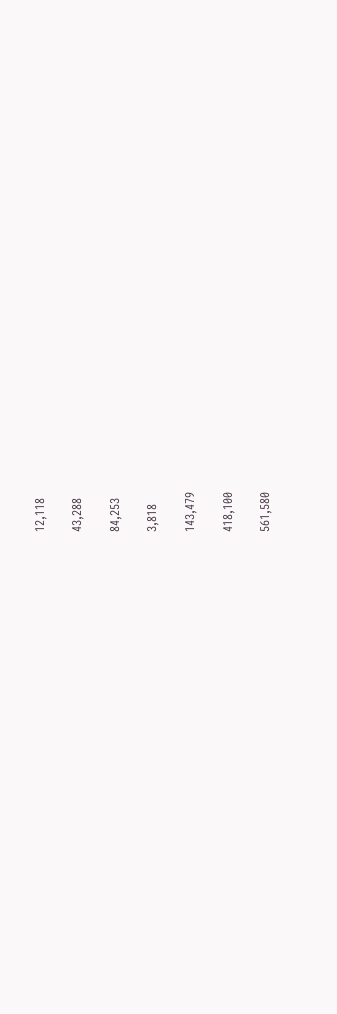12,118

43,288

84,253

3,818

143,479

418,100

561,580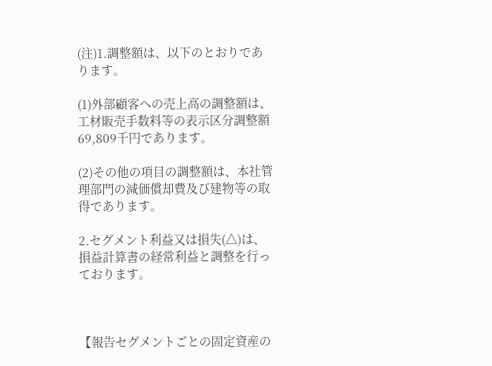(注)1.調整額は、以下のとおりであります。

(1)外部顧客への売上高の調整額は、工材販売手数料等の表示区分調整額69,809千円であります。

(2)その他の項目の調整額は、本社管理部門の減価償却費及び建物等の取得であります。

2.セグメント利益又は損失(△)は、損益計算書の経常利益と調整を行っております。



【報告セグメントごとの固定資産の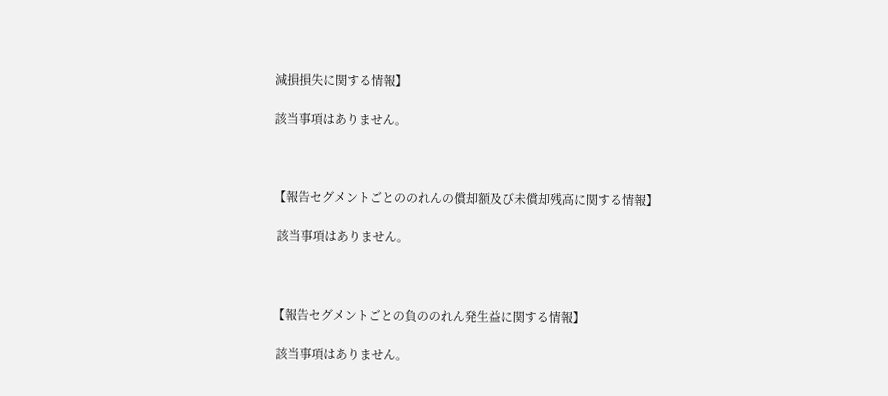減損損失に関する情報】

該当事項はありません。



【報告セグメントごとののれんの償却額及び未償却残高に関する情報】

 該当事項はありません。



【報告セグメントごとの負ののれん発生益に関する情報】

 該当事項はありません。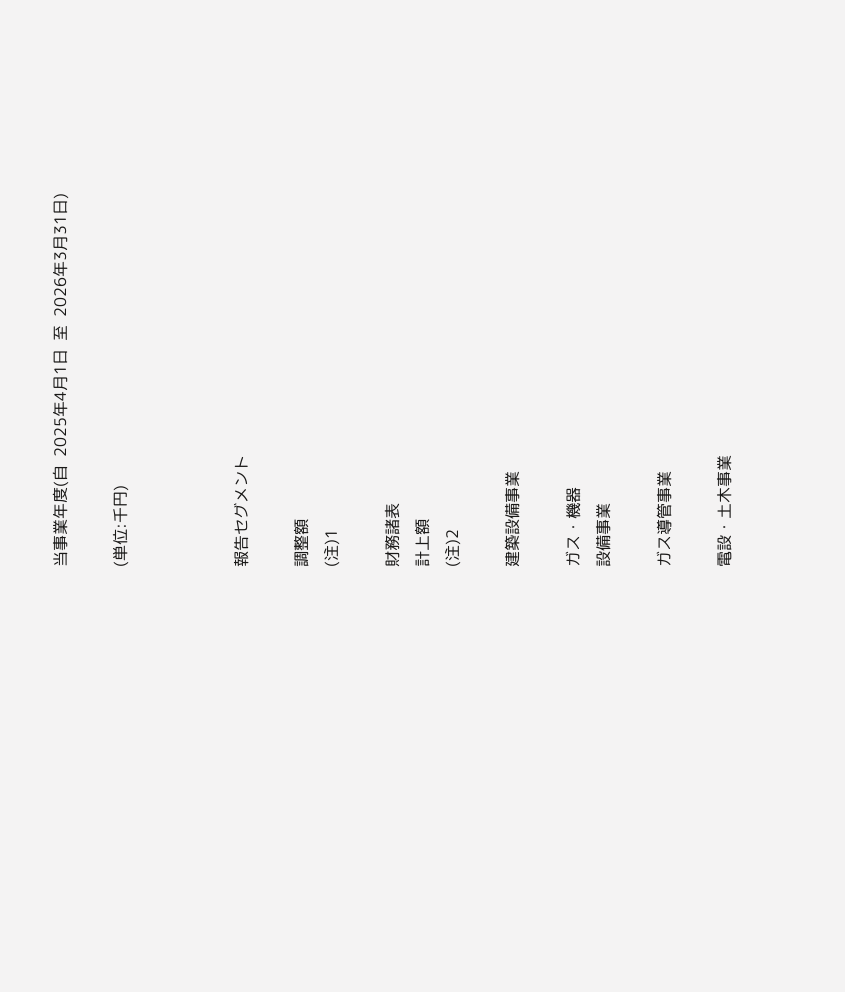当事業年度(自  2025年4月1日  至  2026年3月31日)

(単位:千円)



報告セグメント

調整額
(注)1

財務諸表
計上額
(注)2

建築設備事業

ガス・機器
設備事業

ガス導管事業

電設・土木事業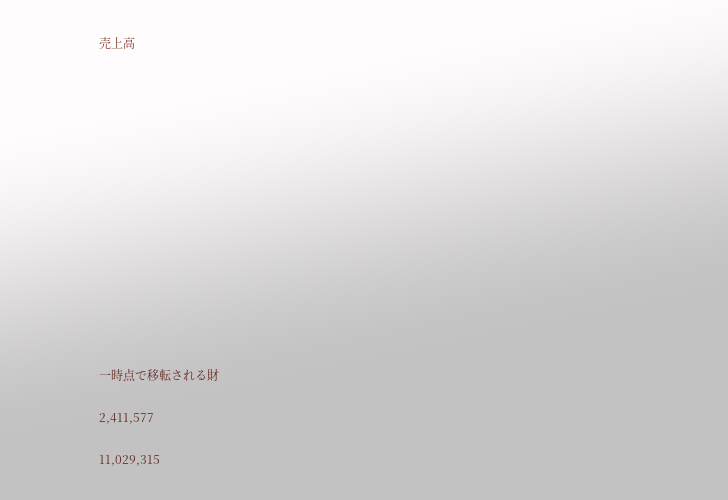売上高















一時点で移転される財

2,411,577

11,029,315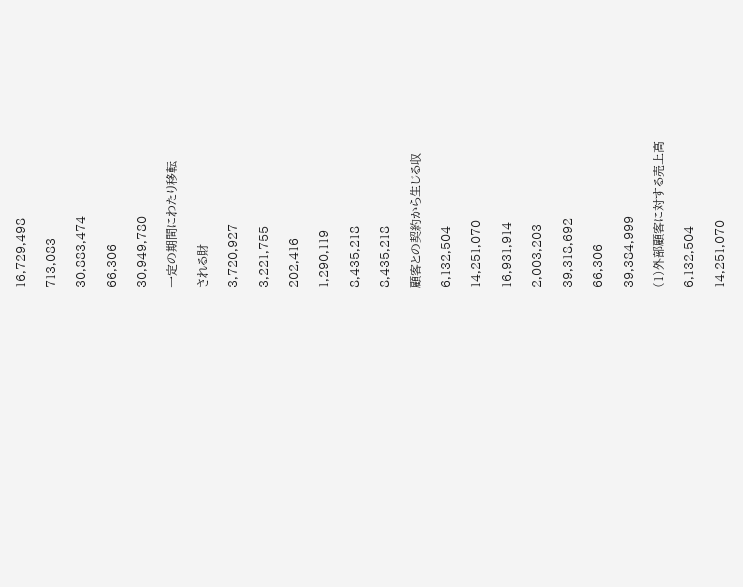16,729,498

713,083

30,883,474

66,306

30,949,780

一定の期間にわたり移転

される財

3,720,927

3,221,755

202,416

1,290,119

8,435,218

8,435,218

顧客との契約から生じる収

6,132,504

14,251,070

16,931,914

2,003,203

39,318,692

66,306

39,384,999

(1)外部顧客に対する売上高

6,132,504

14,251,070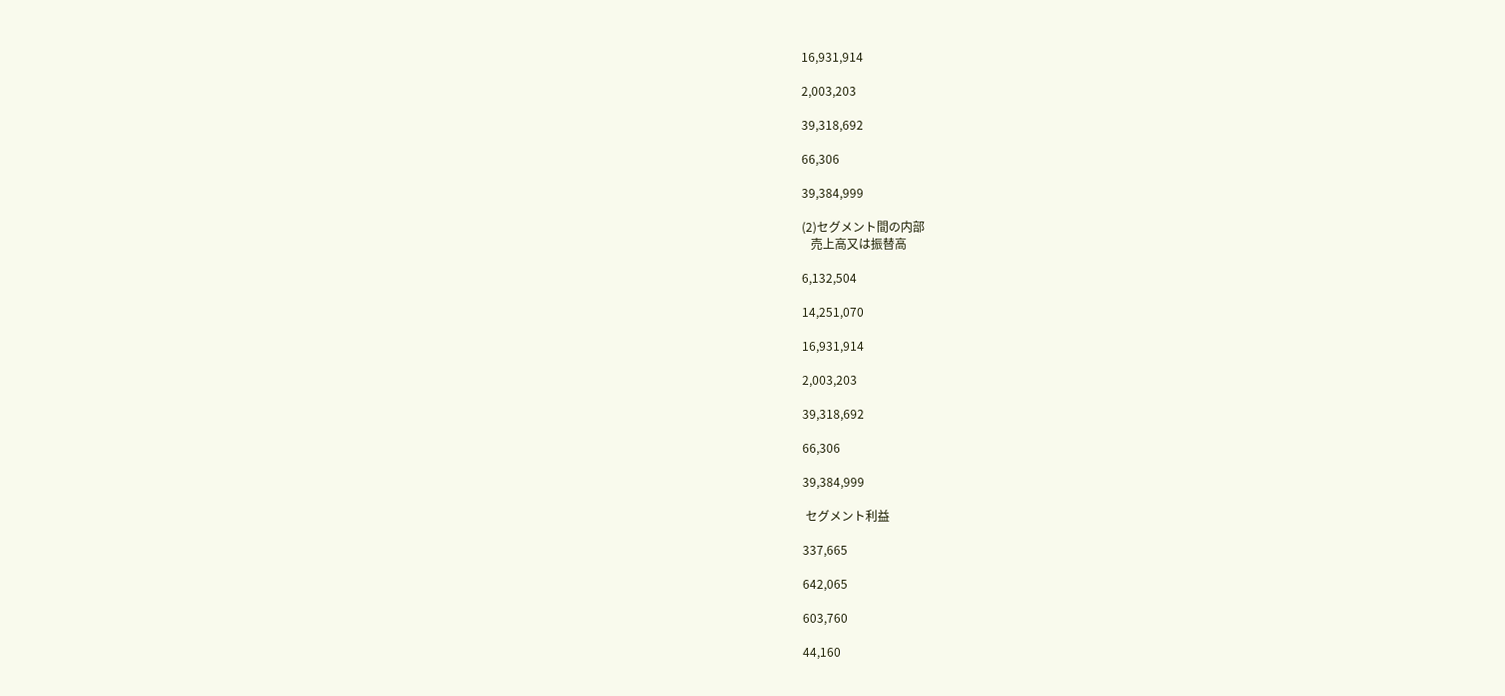16,931,914

2,003,203

39,318,692

66,306

39,384,999

(2)セグメント間の内部
   売上高又は振替高

6,132,504

14,251,070

16,931,914

2,003,203

39,318,692

66,306

39,384,999

 セグメント利益

337,665

642,065

603,760

44,160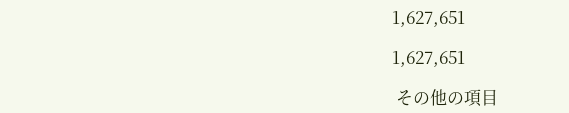1,627,651

1,627,651

 その他の項目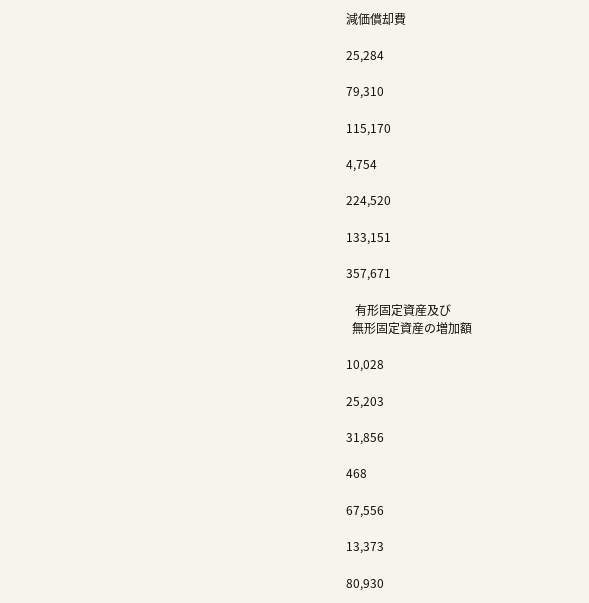減価償却費

25,284

79,310

115,170

4,754

224,520

133,151

357,671

   有形固定資産及び
  無形固定資産の増加額

10,028

25,203

31,856

468

67,556

13,373

80,930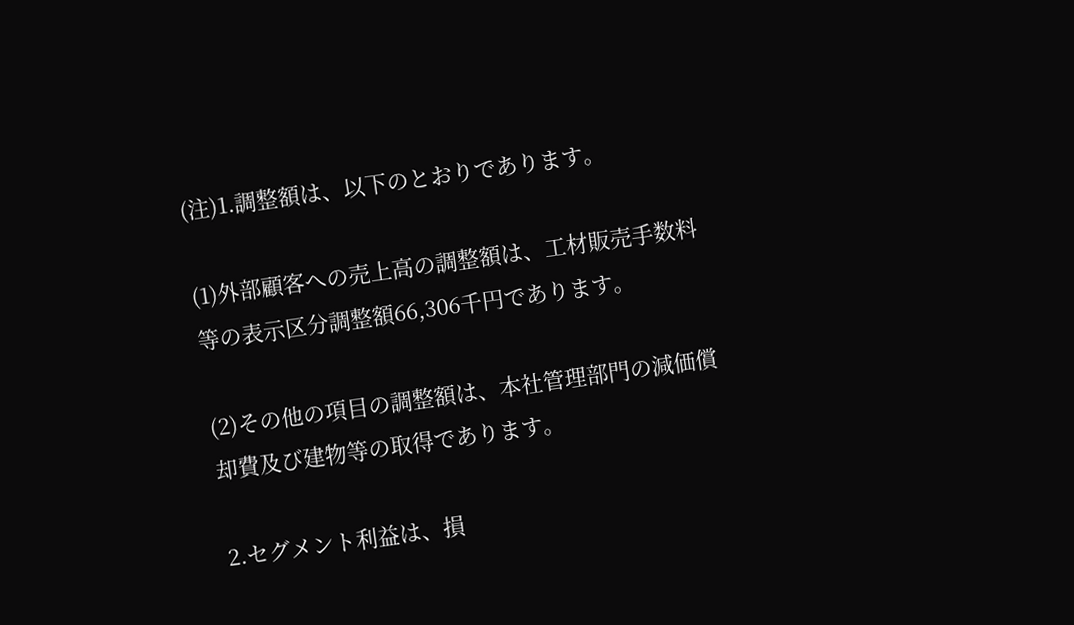(注)1.調整額は、以下のとおりであります。

(1)外部顧客への売上高の調整額は、工材販売手数料等の表示区分調整額66,306千円であります。

(2)その他の項目の調整額は、本社管理部門の減価償却費及び建物等の取得であります。

2.セグメント利益は、損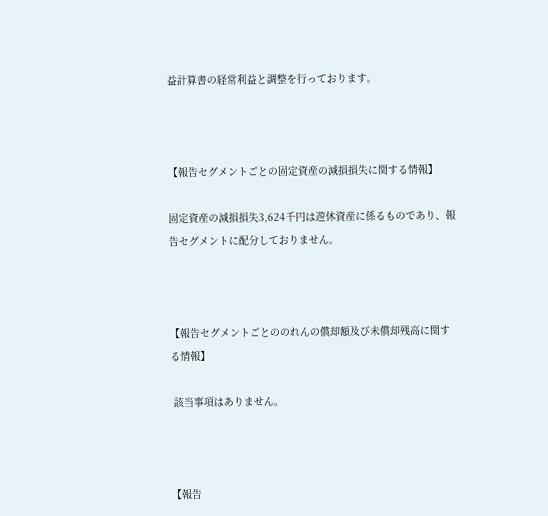益計算書の経常利益と調整を行っております。



【報告セグメントごとの固定資産の減損損失に関する情報】

固定資産の減損損失3,624千円は遊休資産に係るものであり、報告セグメントに配分しておりません。



【報告セグメントごとののれんの償却額及び未償却残高に関する情報】

 該当事項はありません。



【報告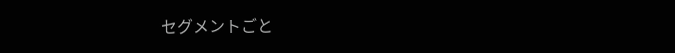セグメントごと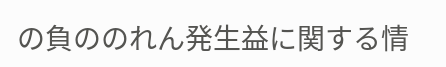の負ののれん発生益に関する情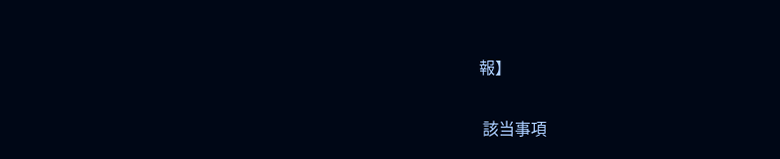報】

 該当事項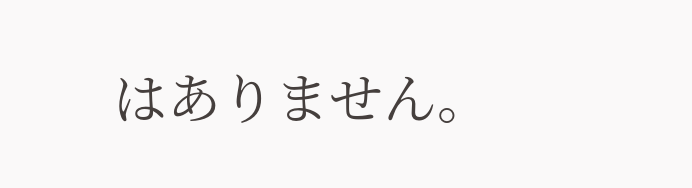はありません。